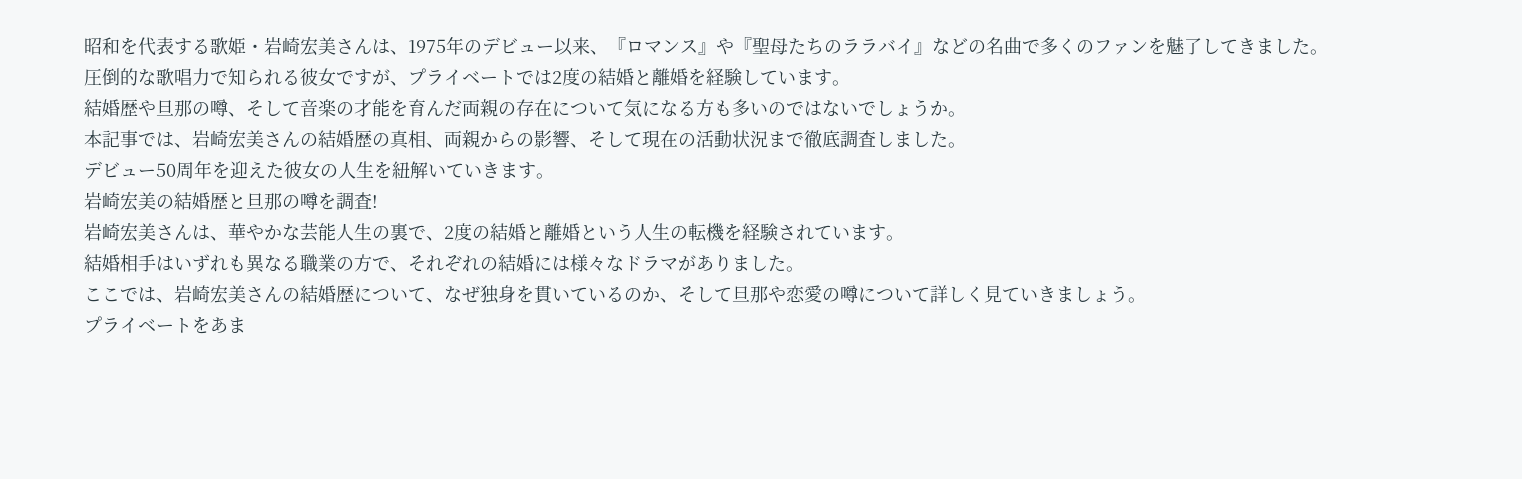昭和を代表する歌姫・岩崎宏美さんは、1975年のデビュー以来、『ロマンス』や『聖母たちのララバイ』などの名曲で多くのファンを魅了してきました。
圧倒的な歌唱力で知られる彼女ですが、プライベートでは2度の結婚と離婚を経験しています。
結婚歴や旦那の噂、そして音楽の才能を育んだ両親の存在について気になる方も多いのではないでしょうか。
本記事では、岩崎宏美さんの結婚歴の真相、両親からの影響、そして現在の活動状況まで徹底調査しました。
デビュー50周年を迎えた彼女の人生を紐解いていきます。
岩崎宏美の結婚歴と旦那の噂を調査!
岩崎宏美さんは、華やかな芸能人生の裏で、2度の結婚と離婚という人生の転機を経験されています。
結婚相手はいずれも異なる職業の方で、それぞれの結婚には様々なドラマがありました。
ここでは、岩崎宏美さんの結婚歴について、なぜ独身を貫いているのか、そして旦那や恋愛の噂について詳しく見ていきましょう。
プライベートをあま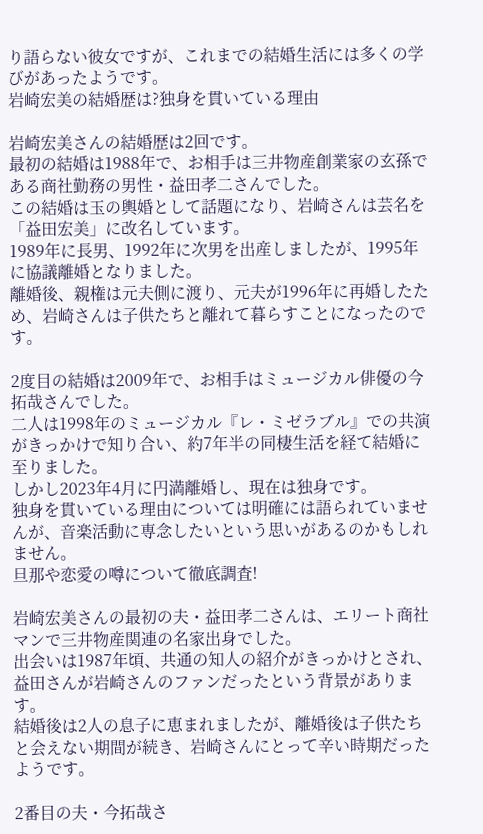り語らない彼女ですが、これまでの結婚生活には多くの学びがあったようです。
岩崎宏美の結婚歴は?独身を貫いている理由

岩崎宏美さんの結婚歴は2回です。
最初の結婚は1988年で、お相手は三井物産創業家の玄孫である商社勤務の男性・益田孝二さんでした。
この結婚は玉の輿婚として話題になり、岩崎さんは芸名を「益田宏美」に改名しています。
1989年に長男、1992年に次男を出産しましたが、1995年に協議離婚となりました。
離婚後、親権は元夫側に渡り、元夫が1996年に再婚したため、岩崎さんは子供たちと離れて暮らすことになったのです。

2度目の結婚は2009年で、お相手はミュージカル俳優の今拓哉さんでした。
二人は1998年のミュージカル『レ・ミゼラブル』での共演がきっかけで知り合い、約7年半の同棲生活を経て結婚に至りました。
しかし2023年4月に円満離婚し、現在は独身です。
独身を貫いている理由については明確には語られていませんが、音楽活動に専念したいという思いがあるのかもしれません。
旦那や恋愛の噂について徹底調査!

岩崎宏美さんの最初の夫・益田孝二さんは、エリート商社マンで三井物産関連の名家出身でした。
出会いは1987年頃、共通の知人の紹介がきっかけとされ、益田さんが岩崎さんのファンだったという背景があります。
結婚後は2人の息子に恵まれましたが、離婚後は子供たちと会えない期間が続き、岩崎さんにとって辛い時期だったようです。

2番目の夫・今拓哉さ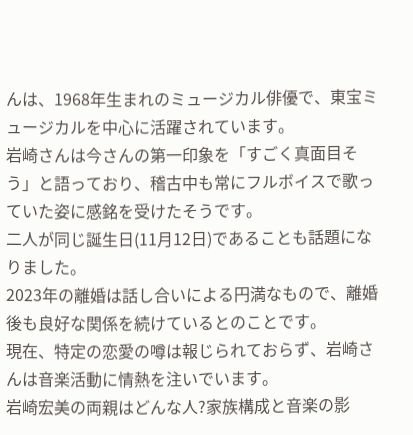んは、1968年生まれのミュージカル俳優で、東宝ミュージカルを中心に活躍されています。
岩崎さんは今さんの第一印象を「すごく真面目そう」と語っており、稽古中も常にフルボイスで歌っていた姿に感銘を受けたそうです。
二人が同じ誕生日(11月12日)であることも話題になりました。
2023年の離婚は話し合いによる円満なもので、離婚後も良好な関係を続けているとのことです。
現在、特定の恋愛の噂は報じられておらず、岩崎さんは音楽活動に情熱を注いでいます。
岩崎宏美の両親はどんな人?家族構成と音楽の影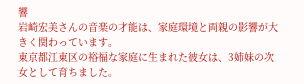響
岩崎宏美さんの音楽の才能は、家庭環境と両親の影響が大きく関わっています。
東京都江東区の裕福な家庭に生まれた彼女は、3姉妹の次女として育ちました。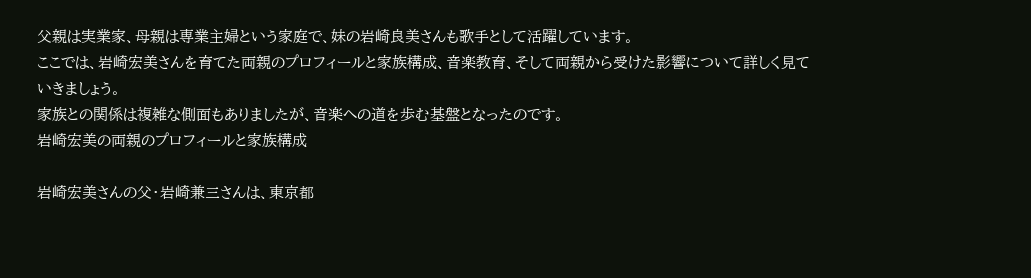父親は実業家、母親は専業主婦という家庭で、妹の岩崎良美さんも歌手として活躍しています。
ここでは、岩崎宏美さんを育てた両親のプロフィールと家族構成、音楽教育、そして両親から受けた影響について詳しく見ていきましょう。
家族との関係は複雑な側面もありましたが、音楽への道を歩む基盤となったのです。
岩崎宏美の両親のプロフィールと家族構成

岩崎宏美さんの父・岩崎兼三さんは、東京都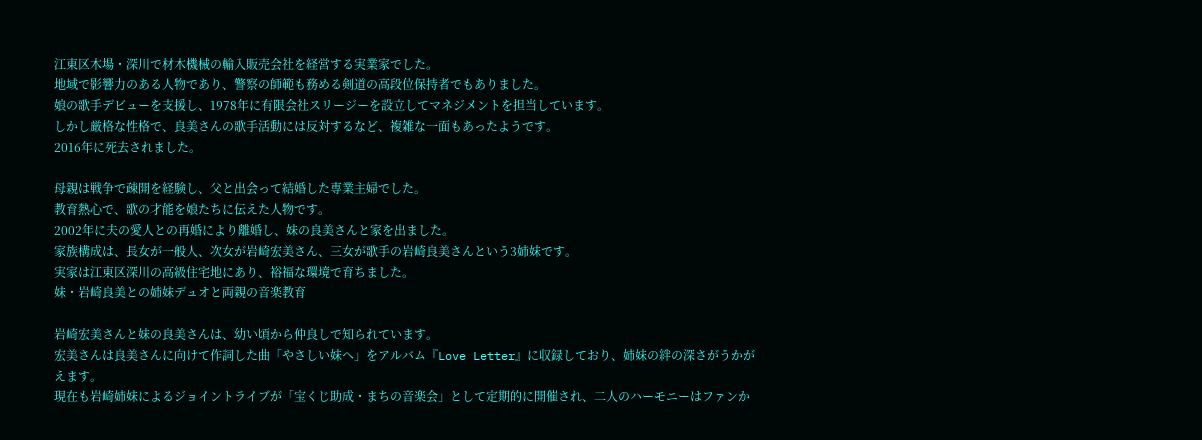江東区木場・深川で材木機械の輸入販売会社を経営する実業家でした。
地域で影響力のある人物であり、警察の師範も務める剣道の高段位保持者でもありました。
娘の歌手デビューを支援し、1978年に有限会社スリージーを設立してマネジメントを担当しています。
しかし厳格な性格で、良美さんの歌手活動には反対するなど、複雑な一面もあったようです。
2016年に死去されました。

母親は戦争で疎開を経験し、父と出会って結婚した専業主婦でした。
教育熱心で、歌の才能を娘たちに伝えた人物です。
2002年に夫の愛人との再婚により離婚し、妹の良美さんと家を出ました。
家族構成は、長女が一般人、次女が岩崎宏美さん、三女が歌手の岩崎良美さんという3姉妹です。
実家は江東区深川の高級住宅地にあり、裕福な環境で育ちました。
妹・岩崎良美との姉妹デュオと両親の音楽教育

岩崎宏美さんと妹の良美さんは、幼い頃から仲良しで知られています。
宏美さんは良美さんに向けて作詞した曲「やさしい妹へ」をアルバム『Love Letter』に収録しており、姉妹の絆の深さがうかがえます。
現在も岩崎姉妹によるジョイントライブが「宝くじ助成・まちの音楽会」として定期的に開催され、二人のハーモニーはファンか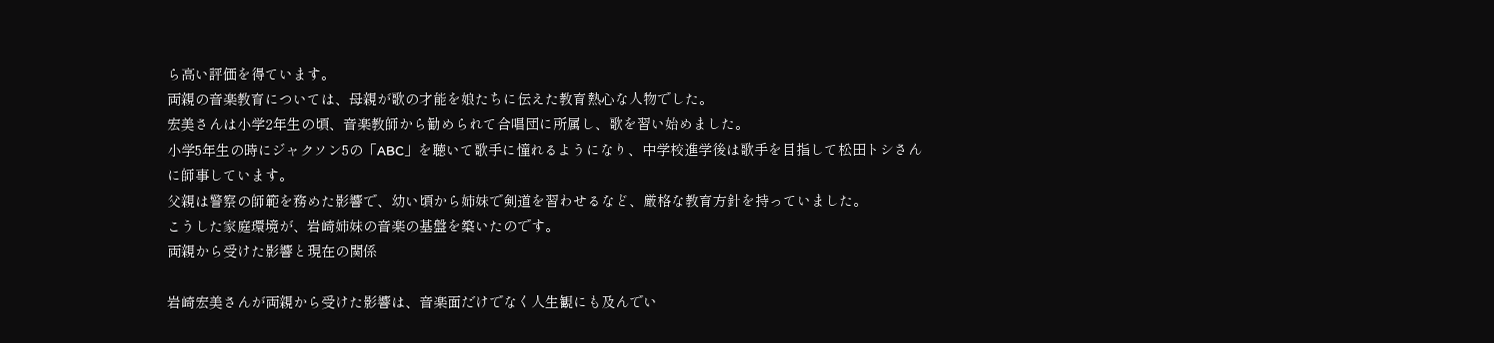ら高い評価を得ています。
両親の音楽教育については、母親が歌の才能を娘たちに伝えた教育熱心な人物でした。
宏美さんは小学2年生の頃、音楽教師から勧められて合唱団に所属し、歌を習い始めました。
小学5年生の時にジャクソン5の「ABC」を聴いて歌手に憧れるようになり、中学校進学後は歌手を目指して松田トシさんに師事しています。
父親は警察の師範を務めた影響で、幼い頃から姉妹で剣道を習わせるなど、厳格な教育方針を持っていました。
こうした家庭環境が、岩崎姉妹の音楽の基盤を築いたのです。
両親から受けた影響と現在の関係

岩崎宏美さんが両親から受けた影響は、音楽面だけでなく人生観にも及んでい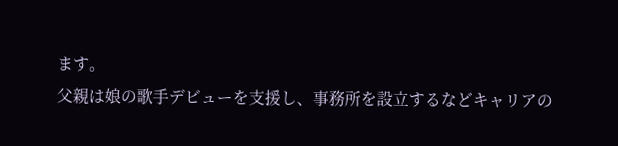ます。
父親は娘の歌手デビューを支援し、事務所を設立するなどキャリアの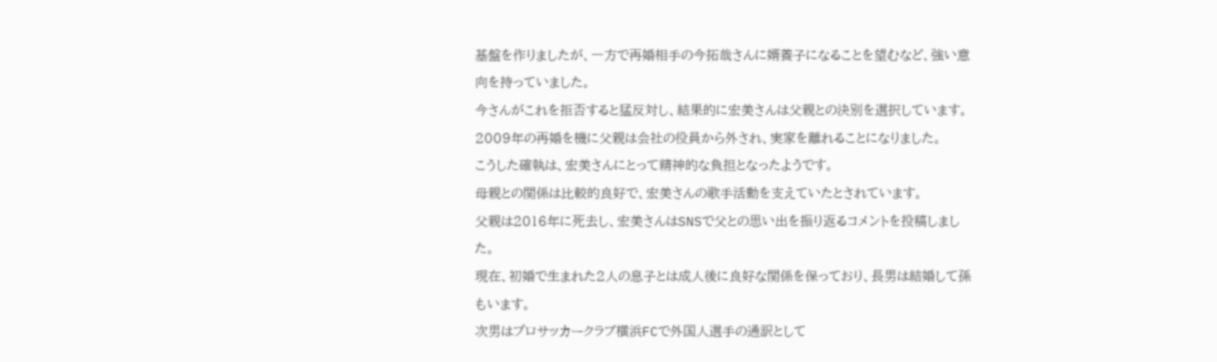基盤を作りましたが、一方で再婚相手の今拓哉さんに婿養子になることを望むなど、強い意向を持っていました。
今さんがこれを拒否すると猛反対し、結果的に宏美さんは父親との決別を選択しています。
2009年の再婚を機に父親は会社の役員から外され、実家を離れることになりました。
こうした確執は、宏美さんにとって精神的な負担となったようです。
母親との関係は比較的良好で、宏美さんの歌手活動を支えていたとされています。
父親は2016年に死去し、宏美さんはSNSで父との思い出を振り返るコメントを投稿しました。
現在、初婚で生まれた2人の息子とは成人後に良好な関係を保っており、長男は結婚して孫もいます。
次男はプロサッカークラブ横浜FCで外国人選手の通訳として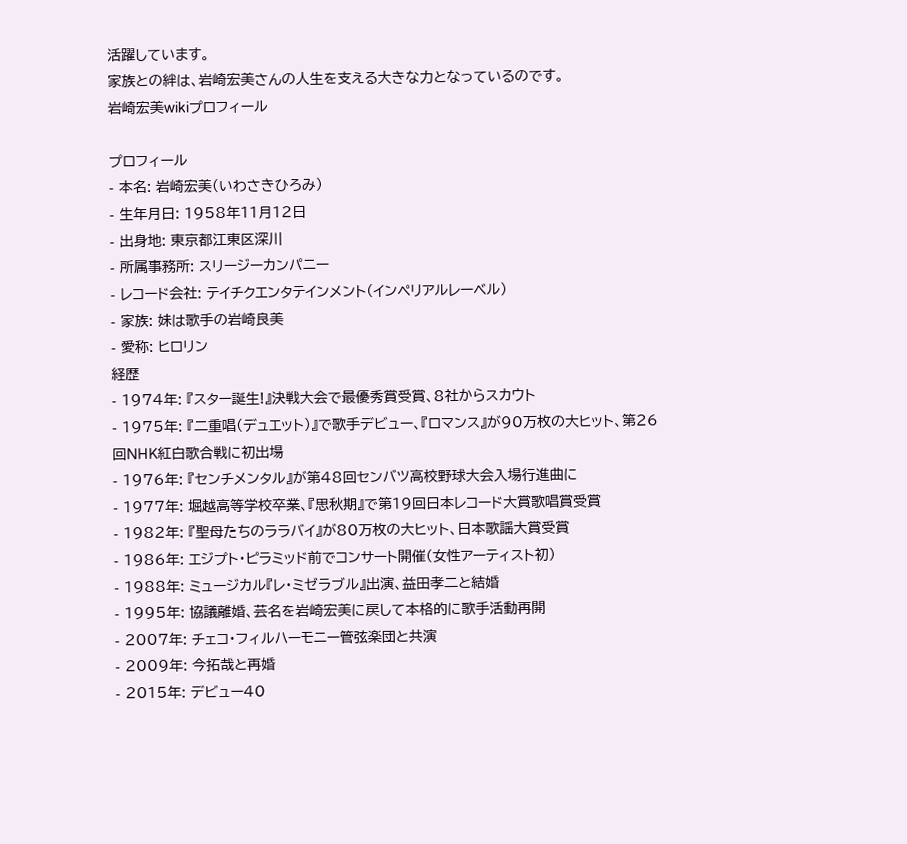活躍しています。
家族との絆は、岩崎宏美さんの人生を支える大きな力となっているのです。
岩崎宏美wikiプロフィール

プロフィール
- 本名: 岩崎宏美(いわさきひろみ)
- 生年月日: 1958年11月12日
- 出身地: 東京都江東区深川
- 所属事務所: スリージーカンパニー
- レコード会社: テイチクエンタテインメント(インペリアルレーベル)
- 家族: 妹は歌手の岩崎良美
- 愛称: ヒロリン
経歴
- 1974年: 『スター誕生!』決戦大会で最優秀賞受賞、8社からスカウト
- 1975年: 『二重唱(デュエット)』で歌手デビュー、『ロマンス』が90万枚の大ヒット、第26回NHK紅白歌合戦に初出場
- 1976年: 『センチメンタル』が第48回センバツ高校野球大会入場行進曲に
- 1977年: 堀越高等学校卒業、『思秋期』で第19回日本レコード大賞歌唱賞受賞
- 1982年: 『聖母たちのララバイ』が80万枚の大ヒット、日本歌謡大賞受賞
- 1986年: エジプト・ピラミッド前でコンサート開催(女性アーティスト初)
- 1988年: ミュージカル『レ・ミゼラブル』出演、益田孝二と結婚
- 1995年: 協議離婚、芸名を岩崎宏美に戻して本格的に歌手活動再開
- 2007年: チェコ・フィルハーモニー管弦楽団と共演
- 2009年: 今拓哉と再婚
- 2015年: デビュー40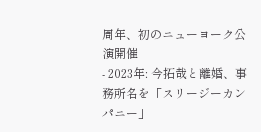周年、初のニューヨーク公演開催
- 2023年: 今拓哉と離婚、事務所名を「スリージーカンパニー」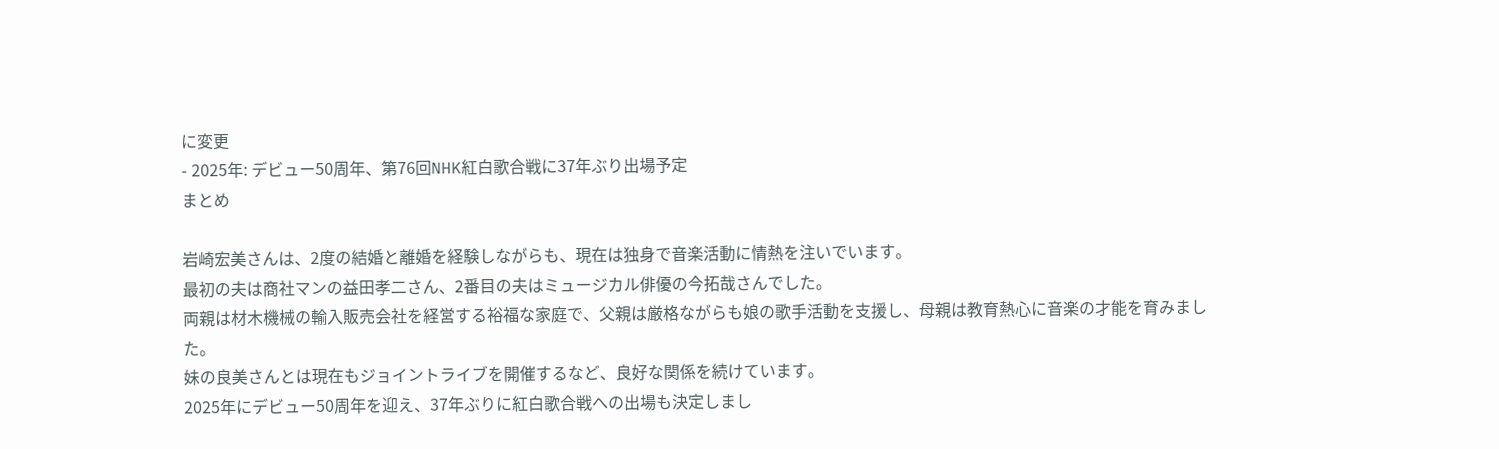に変更
- 2025年: デビュー50周年、第76回NHK紅白歌合戦に37年ぶり出場予定
まとめ

岩崎宏美さんは、2度の結婚と離婚を経験しながらも、現在は独身で音楽活動に情熱を注いでいます。
最初の夫は商社マンの益田孝二さん、2番目の夫はミュージカル俳優の今拓哉さんでした。
両親は材木機械の輸入販売会社を経営する裕福な家庭で、父親は厳格ながらも娘の歌手活動を支援し、母親は教育熱心に音楽の才能を育みました。
妹の良美さんとは現在もジョイントライブを開催するなど、良好な関係を続けています。
2025年にデビュー50周年を迎え、37年ぶりに紅白歌合戦への出場も決定しまし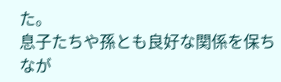た。
息子たちや孫とも良好な関係を保ちなが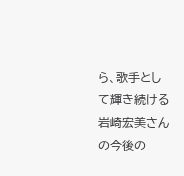ら、歌手として輝き続ける岩崎宏美さんの今後の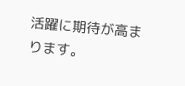活躍に期待が高まります。